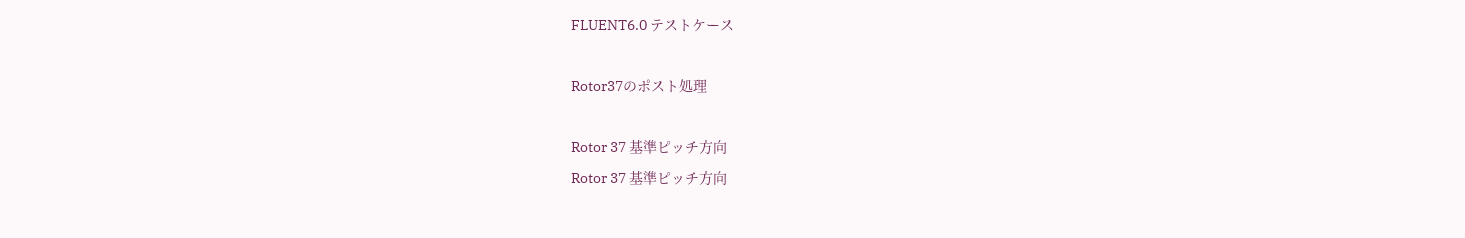FLUENT6.0 テストケース

Rotor37のポスト処理

Rotor 37 基準ピッチ方向
Rotor 37 基準ピッチ方向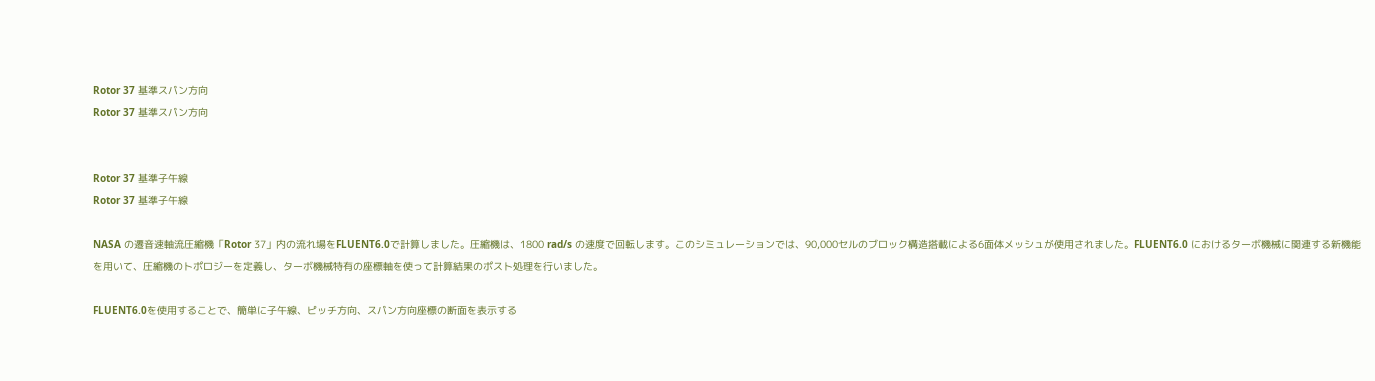Rotor 37 基準スパン方向
Rotor 37 基準スパン方向


Rotor 37 基準子午線
Rotor 37 基準子午線

NASA の遷音速軸流圧縮機「Rotor 37」内の流れ場をFLUENT6.0で計算しました。圧縮機は、1800 rad/s の速度で回転します。このシミュレーションでは、90,000セルのブロック構造搭載による6面体メッシュが使用されました。FLUENT6.0 におけるターボ機械に関連する新機能を用いて、圧縮機のトポロジーを定義し、ターボ機械特有の座標軸を使って計算結果のポスト処理を行いました。

FLUENT6.0を使用することで、簡単に子午線、ピッチ方向、スパン方向座標の断面を表示する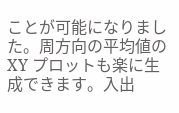ことが可能になりました。周方向の平均値のXY プロットも楽に生成できます。入出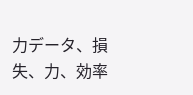力データ、損失、力、効率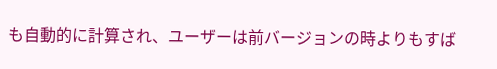も自動的に計算され、ユーザーは前バージョンの時よりもすば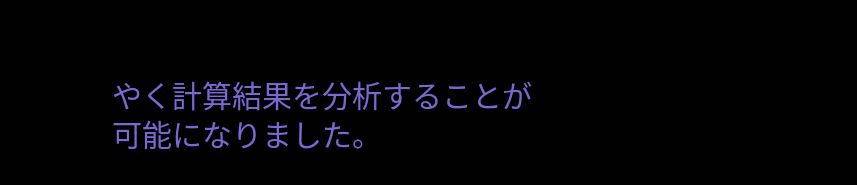やく計算結果を分析することが可能になりました。